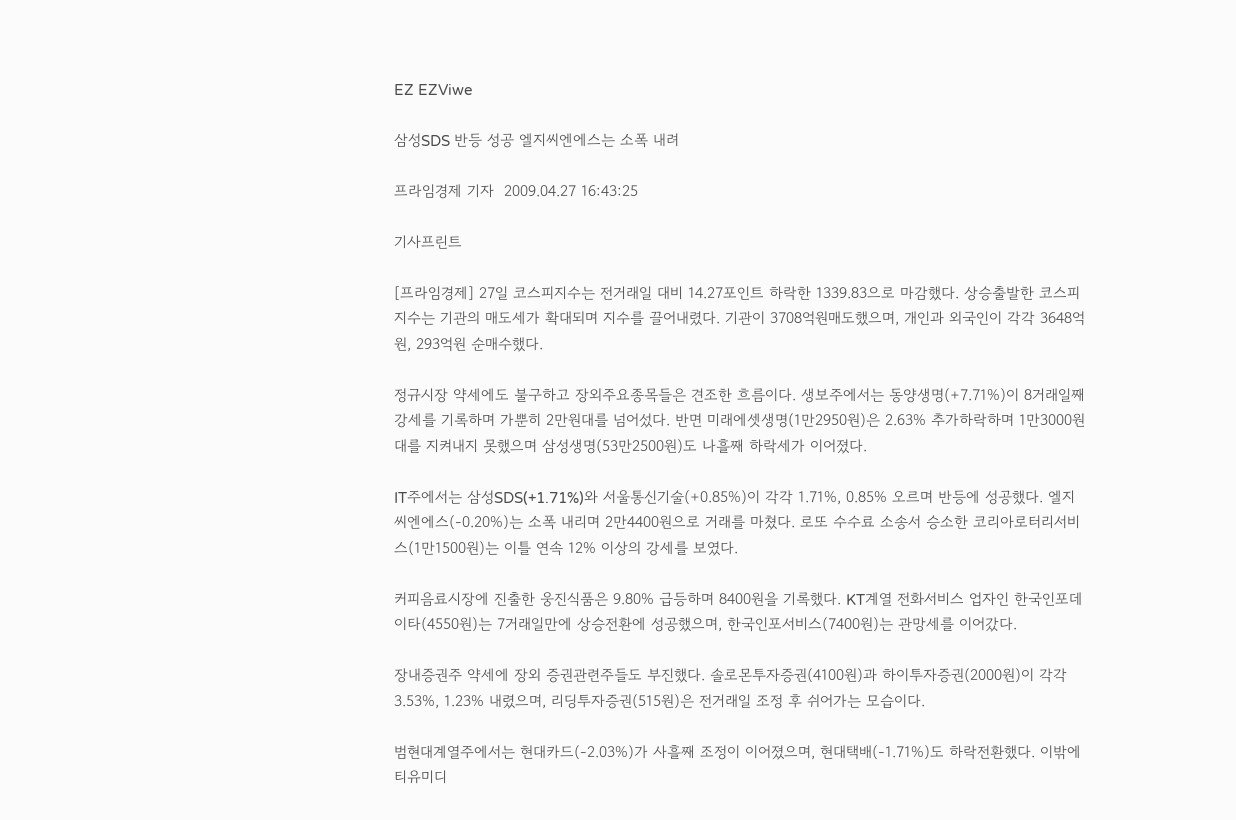EZ EZViwe

삼성SDS 반등 성공 엘지씨엔에스는 소폭 내려

프라임경제 기자  2009.04.27 16:43:25

기사프린트

[프라임경제] 27일 코스피지수는 전거래일 대비 14.27포인트 하락한 1339.83으로 마감했다. 상승출발한 코스피지수는 기관의 매도세가 확대되며 지수를 끌어내렸다. 기관이 3708억원매도했으며, 개인과 외국인이 각각 3648억원, 293억원 순매수했다.

정규시장 약세에도 불구하고 장외주요종목들은 견조한 흐름이다. 생보주에서는 동양생명(+7.71%)이 8거래일째 강세를 기록하며 가뿐히 2만원대를 넘어섰다. 반면 미래에셋생명(1만2950원)은 2.63% 추가하락하며 1만3000원대를 지켜내지 못했으며 삼성생명(53만2500원)도 나흘째 하락세가 이어졌다.

IT주에서는 삼성SDS(+1.71%)와 서울통신기술(+0.85%)이 각각 1.71%, 0.85% 오르며 반등에 성공했다. 엘지씨엔에스(-0.20%)는 소폭 내리며 2만4400원으로 거래를 마쳤다. 로또 수수료 소송서 승소한 코리아로터리서비스(1만1500원)는 이틀 연속 12% 이상의 강세를 보였다.

커피음료시장에 진출한 웅진식품은 9.80% 급등하며 8400원을 기록했다. KT계열 전화서비스 업자인 한국인포데이타(4550원)는 7거래일만에 상승전환에 성공했으며, 한국인포서비스(7400원)는 관망세를 이어갔다.

장내증권주 약세에 장외 증권관련주들도 부진했다. 솔로몬투자증권(4100원)과 하이투자증권(2000원)이 각각 3.53%, 1.23% 내렸으며, 리딩투자증권(515원)은 전거래일 조정 후 쉬어가는 모습이다.

범현대계열주에서는 현대카드(-2.03%)가 사흘째 조정이 이어졌으며, 현대택배(-1.71%)도 하락전환했다. 이밖에 티유미디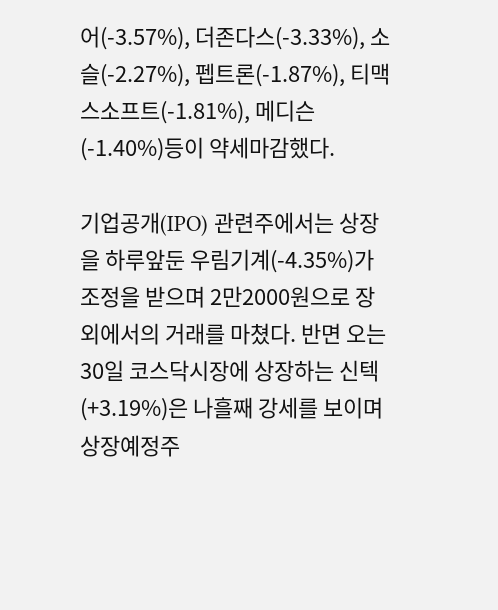어(-3.57%), 더존다스(-3.33%), 소슬(-2.27%), 펩트론(-1.87%), 티맥스소프트(-1.81%), 메디슨(-1.40%)등이 약세마감했다.

기업공개(IPO) 관련주에서는 상장을 하루앞둔 우림기계(-4.35%)가 조정을 받으며 2만2000원으로 장외에서의 거래를 마쳤다. 반면 오는 30일 코스닥시장에 상장하는 신텍(+3.19%)은 나흘째 강세를 보이며 상장예정주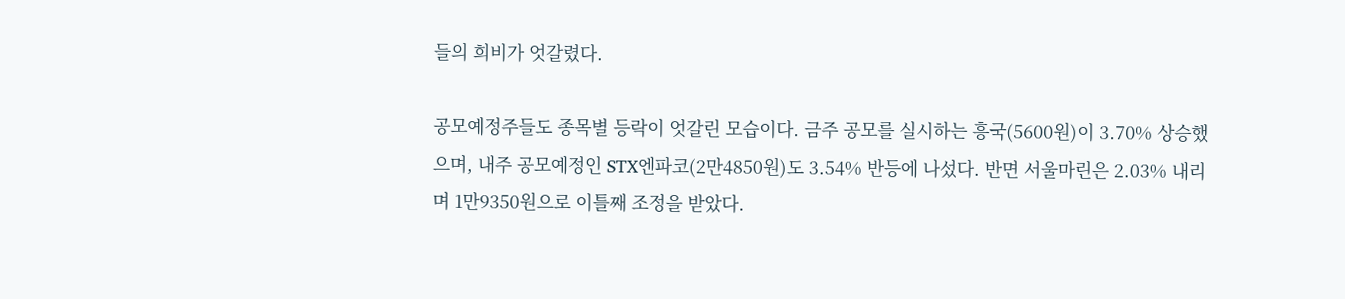들의 희비가 엇갈렸다.

공모예정주들도 종목별 등락이 엇갈린 모습이다. 금주 공모를 실시하는 흥국(5600원)이 3.70% 상승했으며, 내주 공모예정인 STX엔파코(2만4850원)도 3.54% 반등에 나섰다. 반면 서울마린은 2.03% 내리며 1만9350원으로 이틀째 조정을 받았다.